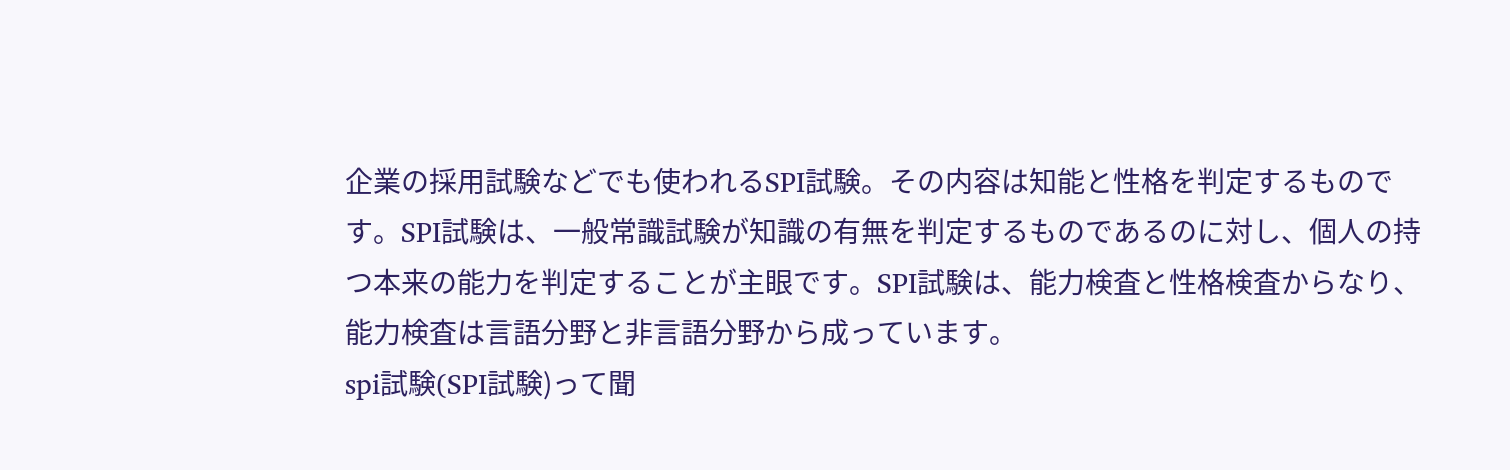企業の採用試験などでも使われるSPI試験。その内容は知能と性格を判定するものです。SPI試験は、一般常識試験が知識の有無を判定するものであるのに対し、個人の持つ本来の能力を判定することが主眼です。SPI試験は、能力検査と性格検査からなり、能力検査は言語分野と非言語分野から成っています。
spi試験(SPI試験)って聞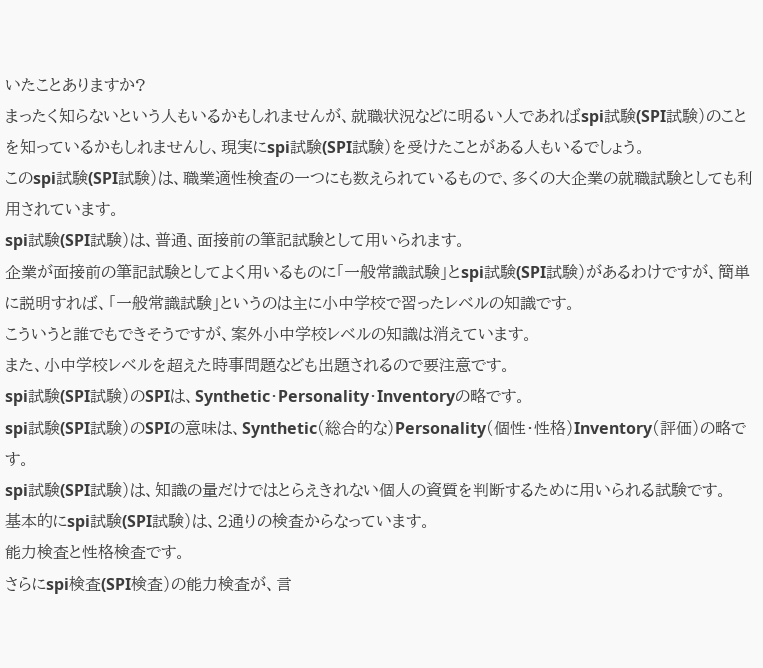いたことありますか?
まったく知らないという人もいるかもしれませんが、就職状況などに明るい人であればspi試験(SPI試験)のことを知っているかもしれませんし、現実にspi試験(SPI試験)を受けたことがある人もいるでしょう。
このspi試験(SPI試験)は、職業適性検査の一つにも数えられているもので、多くの大企業の就職試験としても利用されています。
spi試験(SPI試験)は、普通、面接前の筆記試験として用いられます。
企業が面接前の筆記試験としてよく用いるものに「一般常識試験」とspi試験(SPI試験)があるわけですが、簡単に説明すれば、「一般常識試験」というのは主に小中学校で習ったレベルの知識です。
こういうと誰でもできそうですが、案外小中学校レベルの知識は消えています。
また、小中学校レベルを超えた時事問題なども出題されるので要注意です。
spi試験(SPI試験)のSPIは、Synthetic・Personality・Inventoryの略です。
spi試験(SPI試験)のSPIの意味は、Synthetic(総合的な)Personality(個性・性格)Inventory(評価)の略です。
spi試験(SPI試験)は、知識の量だけではとらえきれない個人の資質を判断するために用いられる試験です。
基本的にspi試験(SPI試験)は、2通りの検査からなっています。
能力検査と性格検査です。
さらにspi検査(SPI検査)の能力検査が、言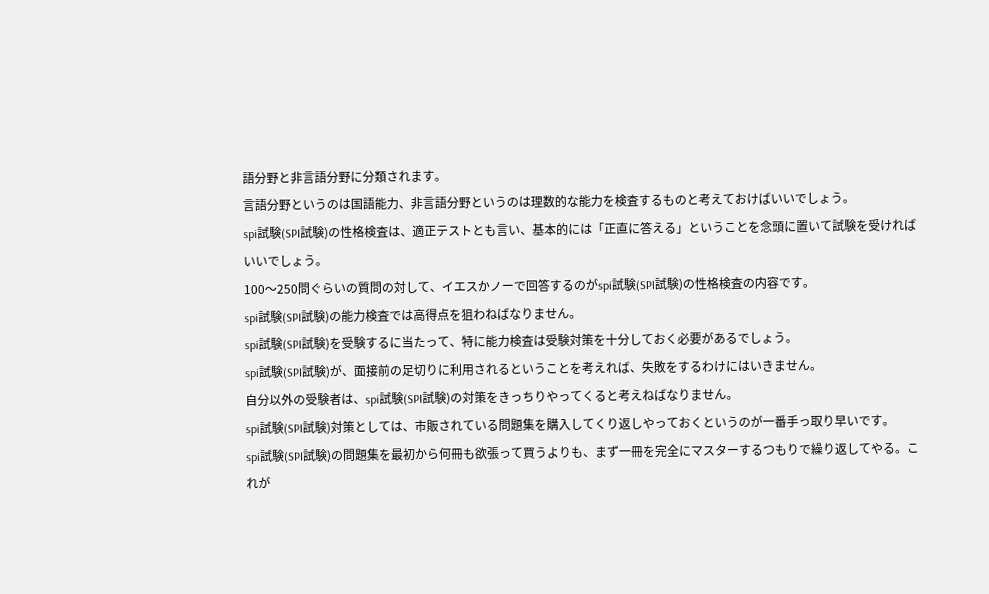語分野と非言語分野に分類されます。
言語分野というのは国語能力、非言語分野というのは理数的な能力を検査するものと考えておけばいいでしょう。
spi試験(SPI試験)の性格検査は、適正テストとも言い、基本的には「正直に答える」ということを念頭に置いて試験を受ければいいでしょう。
100〜250問ぐらいの質問の対して、イエスかノーで回答するのがspi試験(SPI試験)の性格検査の内容です。
spi試験(SPI試験)の能力検査では高得点を狙わねばなりません。
spi試験(SPI試験)を受験するに当たって、特に能力検査は受験対策を十分しておく必要があるでしょう。
spi試験(SPI試験)が、面接前の足切りに利用されるということを考えれば、失敗をするわけにはいきません。
自分以外の受験者は、spi試験(SPI試験)の対策をきっちりやってくると考えねばなりません。
spi試験(SPI試験)対策としては、市販されている問題集を購入してくり返しやっておくというのが一番手っ取り早いです。
spi試験(SPI試験)の問題集を最初から何冊も欲張って買うよりも、まず一冊を完全にマスターするつもりで繰り返してやる。これが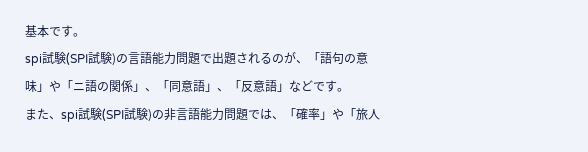基本です。
spi試験(SPI試験)の言語能力問題で出題されるのが、「語句の意味」や「ニ語の関係」、「同意語」、「反意語」などです。
また、spi試験(SPI試験)の非言語能力問題では、「確率」や「旅人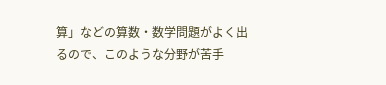算」などの算数・数学問題がよく出るので、このような分野が苦手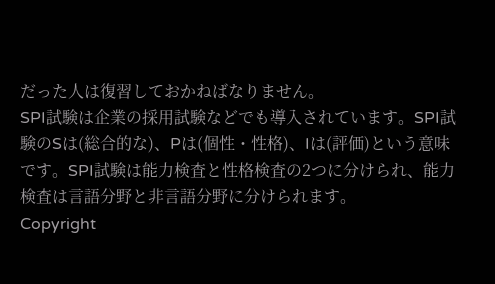だった人は復習しておかねばなりません。
SPI試験は企業の採用試験などでも導入されています。SPI試験のSは(総合的な)、Pは(個性・性格)、Iは(評価)という意味です。SPI試験は能力検査と性格検査の2つに分けられ、能力検査は言語分野と非言語分野に分けられます。
Copyright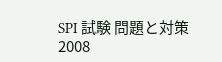SPI 試験 問題と対策 2008